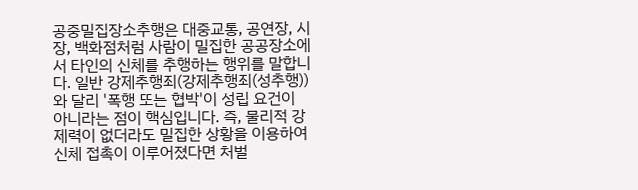공중밀집장소추행은 대중교통, 공연장, 시장, 백화점처럼 사람이 밀집한 공공장소에서 타인의 신체를 추행하는 행위를 말합니다. 일반 강제추행죄(강제추행죄(성추행))와 달리 '폭행 또는 협박'이 성립 요건이 아니라는 점이 핵심입니다. 즉, 물리적 강제력이 없더라도 밀집한 상황을 이용하여 신체 접촉이 이루어졌다면 처벌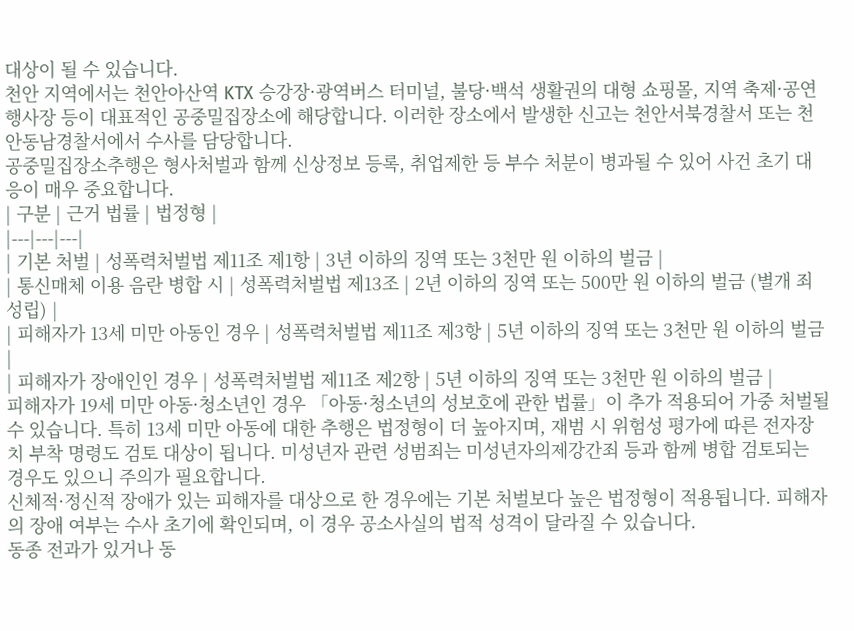대상이 될 수 있습니다.
천안 지역에서는 천안아산역 KTX 승강장·광역버스 터미널, 불당·백석 생활권의 대형 쇼핑몰, 지역 축제·공연 행사장 등이 대표적인 공중밀집장소에 해당합니다. 이러한 장소에서 발생한 신고는 천안서북경찰서 또는 천안동남경찰서에서 수사를 담당합니다.
공중밀집장소추행은 형사처벌과 함께 신상정보 등록, 취업제한 등 부수 처분이 병과될 수 있어 사건 초기 대응이 매우 중요합니다.
| 구분 | 근거 법률 | 법정형 |
|---|---|---|
| 기본 처벌 | 성폭력처벌법 제11조 제1항 | 3년 이하의 징역 또는 3천만 원 이하의 벌금 |
| 통신매체 이용 음란 병합 시 | 성폭력처벌법 제13조 | 2년 이하의 징역 또는 500만 원 이하의 벌금 (별개 죄 성립) |
| 피해자가 13세 미만 아동인 경우 | 성폭력처벌법 제11조 제3항 | 5년 이하의 징역 또는 3천만 원 이하의 벌금 |
| 피해자가 장애인인 경우 | 성폭력처벌법 제11조 제2항 | 5년 이하의 징역 또는 3천만 원 이하의 벌금 |
피해자가 19세 미만 아동·청소년인 경우 「아동·청소년의 성보호에 관한 법률」이 추가 적용되어 가중 처벌될 수 있습니다. 특히 13세 미만 아동에 대한 추행은 법정형이 더 높아지며, 재범 시 위험성 평가에 따른 전자장치 부착 명령도 검토 대상이 됩니다. 미성년자 관련 성범죄는 미성년자의제강간죄 등과 함께 병합 검토되는 경우도 있으니 주의가 필요합니다.
신체적·정신적 장애가 있는 피해자를 대상으로 한 경우에는 기본 처벌보다 높은 법정형이 적용됩니다. 피해자의 장애 여부는 수사 초기에 확인되며, 이 경우 공소사실의 법적 성격이 달라질 수 있습니다.
동종 전과가 있거나 동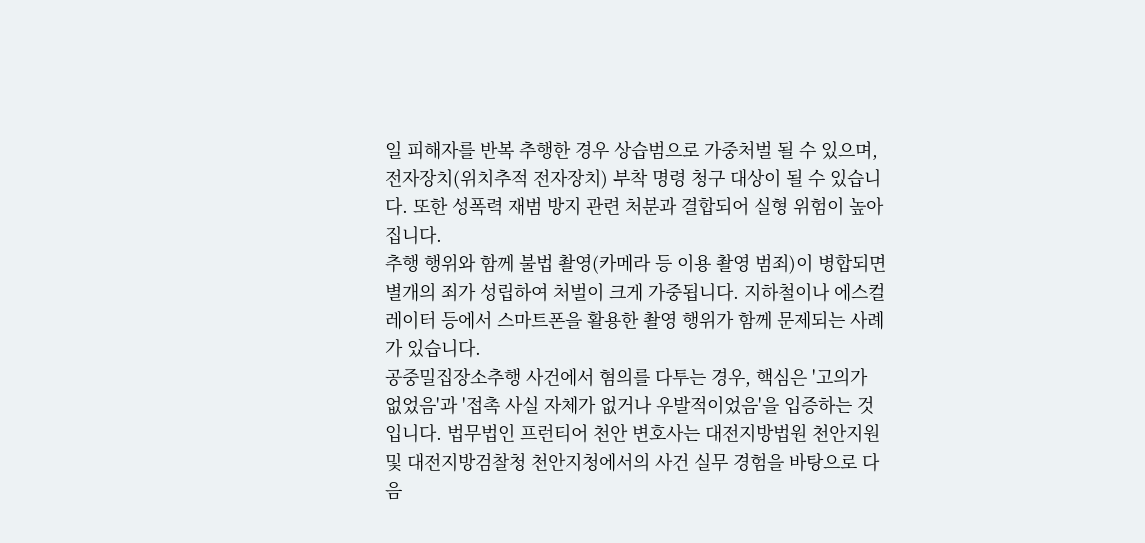일 피해자를 반복 추행한 경우 상습범으로 가중처벌 될 수 있으며, 전자장치(위치추적 전자장치) 부착 명령 청구 대상이 될 수 있습니다. 또한 성폭력 재범 방지 관련 처분과 결합되어 실형 위험이 높아집니다.
추행 행위와 함께 불법 촬영(카메라 등 이용 촬영 범죄)이 병합되면 별개의 죄가 성립하여 처벌이 크게 가중됩니다. 지하철이나 에스컬레이터 등에서 스마트폰을 활용한 촬영 행위가 함께 문제되는 사례가 있습니다.
공중밀집장소추행 사건에서 혐의를 다투는 경우, 핵심은 '고의가 없었음'과 '접촉 사실 자체가 없거나 우발적이었음'을 입증하는 것입니다. 법무법인 프런티어 천안 변호사는 대전지방법원 천안지원 및 대전지방검찰청 천안지청에서의 사건 실무 경험을 바탕으로 다음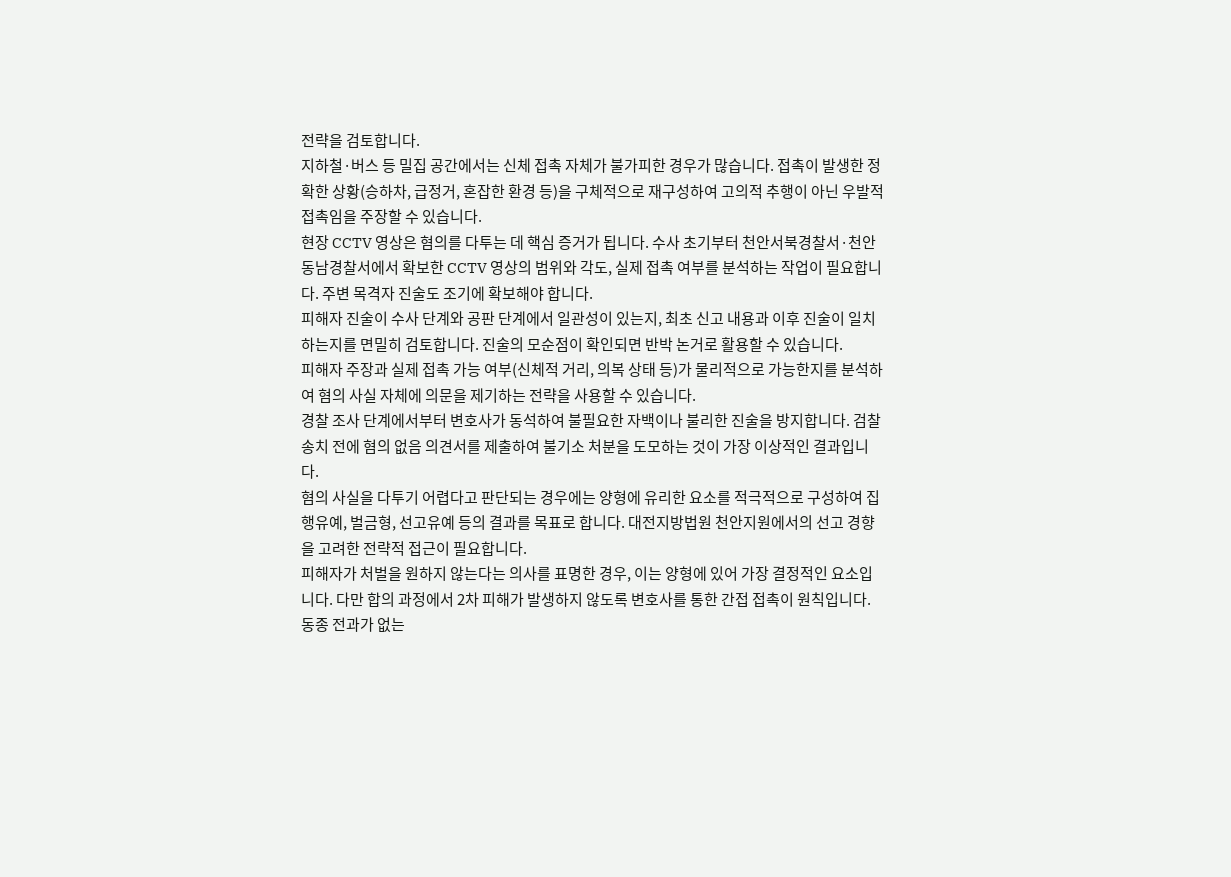전략을 검토합니다.
지하철·버스 등 밀집 공간에서는 신체 접촉 자체가 불가피한 경우가 많습니다. 접촉이 발생한 정확한 상황(승하차, 급정거, 혼잡한 환경 등)을 구체적으로 재구성하여 고의적 추행이 아닌 우발적 접촉임을 주장할 수 있습니다.
현장 CCTV 영상은 혐의를 다투는 데 핵심 증거가 됩니다. 수사 초기부터 천안서북경찰서·천안동남경찰서에서 확보한 CCTV 영상의 범위와 각도, 실제 접촉 여부를 분석하는 작업이 필요합니다. 주변 목격자 진술도 조기에 확보해야 합니다.
피해자 진술이 수사 단계와 공판 단계에서 일관성이 있는지, 최초 신고 내용과 이후 진술이 일치하는지를 면밀히 검토합니다. 진술의 모순점이 확인되면 반박 논거로 활용할 수 있습니다.
피해자 주장과 실제 접촉 가능 여부(신체적 거리, 의복 상태 등)가 물리적으로 가능한지를 분석하여 혐의 사실 자체에 의문을 제기하는 전략을 사용할 수 있습니다.
경찰 조사 단계에서부터 변호사가 동석하여 불필요한 자백이나 불리한 진술을 방지합니다. 검찰 송치 전에 혐의 없음 의견서를 제출하여 불기소 처분을 도모하는 것이 가장 이상적인 결과입니다.
혐의 사실을 다투기 어렵다고 판단되는 경우에는 양형에 유리한 요소를 적극적으로 구성하여 집행유예, 벌금형, 선고유예 등의 결과를 목표로 합니다. 대전지방법원 천안지원에서의 선고 경향을 고려한 전략적 접근이 필요합니다.
피해자가 처벌을 원하지 않는다는 의사를 표명한 경우, 이는 양형에 있어 가장 결정적인 요소입니다. 다만 합의 과정에서 2차 피해가 발생하지 않도록 변호사를 통한 간접 접촉이 원칙입니다.
동종 전과가 없는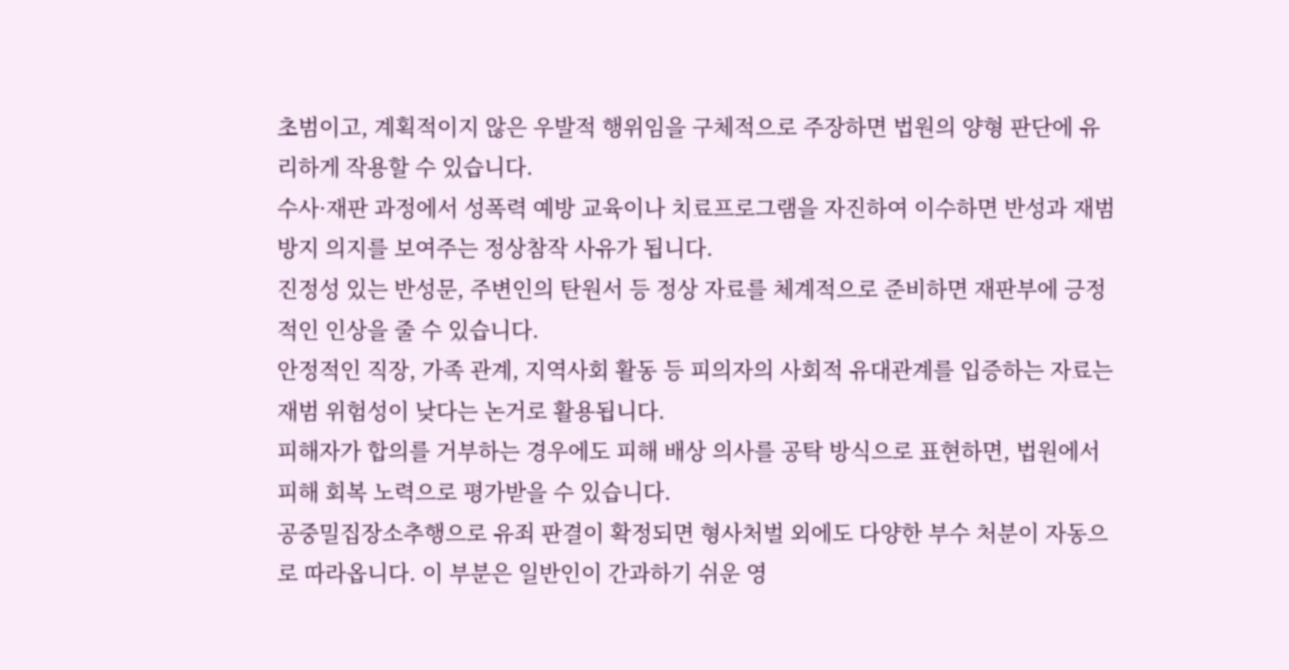초범이고, 계획적이지 않은 우발적 행위임을 구체적으로 주장하면 법원의 양형 판단에 유리하게 작용할 수 있습니다.
수사·재판 과정에서 성폭력 예방 교육이나 치료프로그램을 자진하여 이수하면 반성과 재범 방지 의지를 보여주는 정상참작 사유가 됩니다.
진정성 있는 반성문, 주변인의 탄원서 등 정상 자료를 체계적으로 준비하면 재판부에 긍정적인 인상을 줄 수 있습니다.
안정적인 직장, 가족 관계, 지역사회 활동 등 피의자의 사회적 유대관계를 입증하는 자료는 재범 위험성이 낮다는 논거로 활용됩니다.
피해자가 합의를 거부하는 경우에도 피해 배상 의사를 공탁 방식으로 표현하면, 법원에서 피해 회복 노력으로 평가받을 수 있습니다.
공중밀집장소추행으로 유죄 판결이 확정되면 형사처벌 외에도 다양한 부수 처분이 자동으로 따라옵니다. 이 부분은 일반인이 간과하기 쉬운 영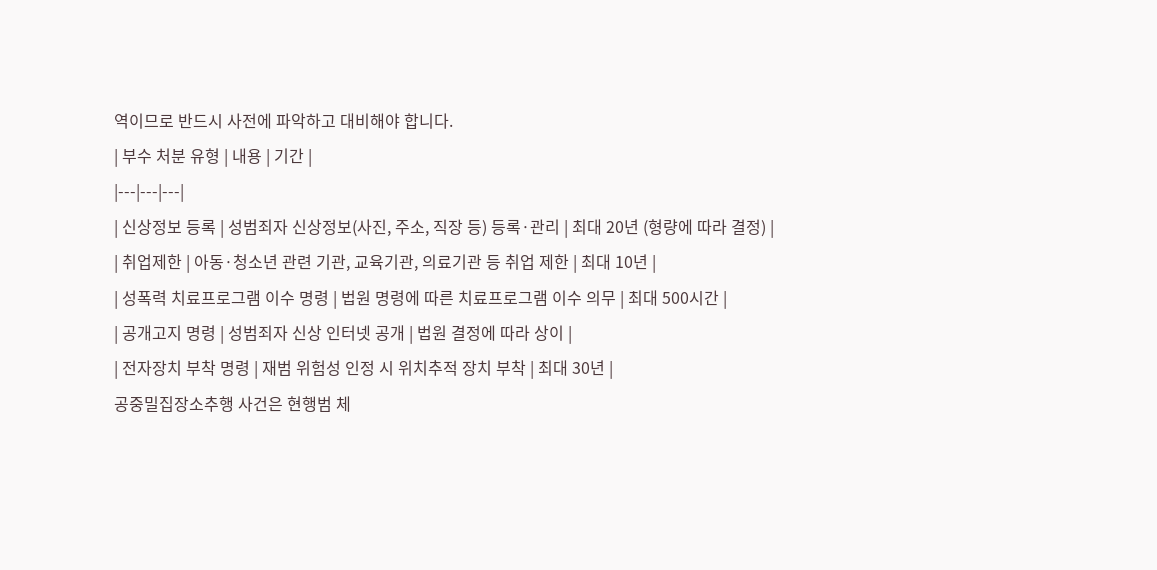역이므로 반드시 사전에 파악하고 대비해야 합니다.
| 부수 처분 유형 | 내용 | 기간 |
|---|---|---|
| 신상정보 등록 | 성범죄자 신상정보(사진, 주소, 직장 등) 등록·관리 | 최대 20년 (형량에 따라 결정) |
| 취업제한 | 아동·청소년 관련 기관, 교육기관, 의료기관 등 취업 제한 | 최대 10년 |
| 성폭력 치료프로그램 이수 명령 | 법원 명령에 따른 치료프로그램 이수 의무 | 최대 500시간 |
| 공개고지 명령 | 성범죄자 신상 인터넷 공개 | 법원 결정에 따라 상이 |
| 전자장치 부착 명령 | 재범 위험성 인정 시 위치추적 장치 부착 | 최대 30년 |
공중밀집장소추행 사건은 현행범 체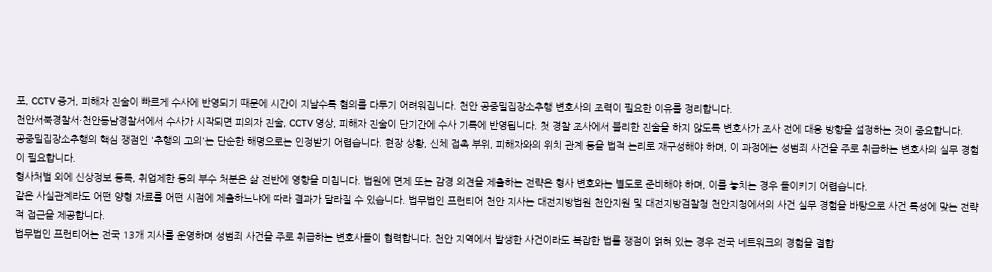포, CCTV 증거, 피해자 진술이 빠르게 수사에 반영되기 때문에 시간이 지날수록 혐의를 다투기 어려워집니다. 천안 공중밀집장소추행 변호사의 조력이 필요한 이유를 정리합니다.
천안서북경찰서·천안동남경찰서에서 수사가 시작되면 피의자 진술, CCTV 영상, 피해자 진술이 단기간에 수사 기록에 반영됩니다. 첫 경찰 조사에서 불리한 진술을 하지 않도록 변호사가 조사 전에 대응 방향을 설정하는 것이 중요합니다.
공중밀집장소추행의 핵심 쟁점인 '추행의 고의'는 단순한 해명으로는 인정받기 어렵습니다. 현장 상황, 신체 접촉 부위, 피해자와의 위치 관계 등을 법적 논리로 재구성해야 하며, 이 과정에는 성범죄 사건을 주로 취급하는 변호사의 실무 경험이 필요합니다.
형사처벌 외에 신상정보 등록, 취업제한 등의 부수 처분은 삶 전반에 영향을 미칩니다. 법원에 면제 또는 감경 의견을 제출하는 전략은 형사 변호와는 별도로 준비해야 하며, 이를 놓치는 경우 돌이키기 어렵습니다.
같은 사실관계라도 어떤 양형 자료를 어떤 시점에 제출하느냐에 따라 결과가 달라질 수 있습니다. 법무법인 프런티어 천안 지사는 대전지방법원 천안지원 및 대전지방검찰청 천안지청에서의 사건 실무 경험을 바탕으로 사건 특성에 맞는 전략적 접근을 제공합니다.
법무법인 프런티어는 전국 13개 지사를 운영하며 성범죄 사건을 주로 취급하는 변호사들이 협력합니다. 천안 지역에서 발생한 사건이라도 복잡한 법률 쟁점이 얽혀 있는 경우 전국 네트워크의 경험을 결합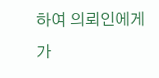하여 의뢰인에게 가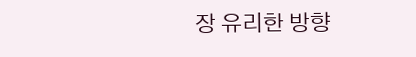장 유리한 방향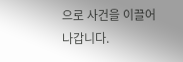으로 사건을 이끌어 나갑니다.